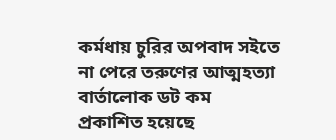কর্মধায় চুরির অপবাদ সইতে না পেরে তরুণের আত্মহত্যা
বার্তালোক ডট কম
প্রকাশিত হয়েছে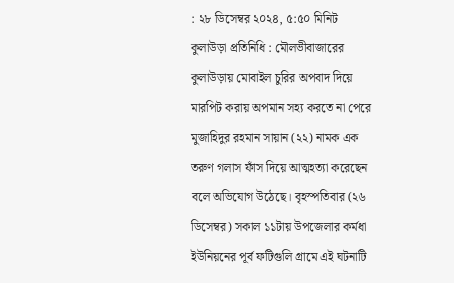: ২৮ ডিসেম্বর ২০২৪, ৫:৫০ মিনিট
কুলাউড়া প্রতিনিধি : মৌলভীবাজারের কুলাউড়ায় মোবাইল চুরির অপবাদ দিয়ে মারপিট করায় অপমান সহ্য করতে না পেরে মুজাহিদুর রহমান সায়ান (২২) নামক এক তরুণ গলাস ফাঁস দিয়ে আত্মহত্যা করেছেন বলে অভিযোগ উঠেছে। বৃহস্পতিবার (২৬ ডিসেম্বর) সকাল ১১টায় উপজেলার কর্মধা ইউনিয়নের পূর্ব ফটিগুলি গ্রামে এই ঘটনাটি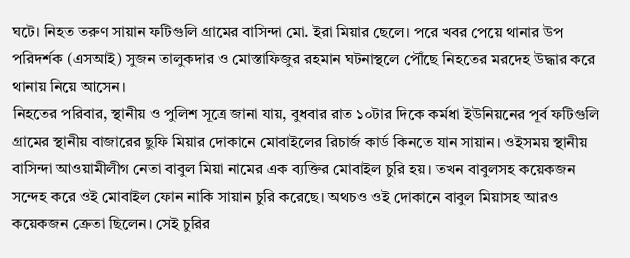ঘটে। নিহত তরুণ সায়ান ফটিগুলি গ্রামের বাসিন্দা মো. ইরা মিয়ার ছেলে। পরে খবর পেয়ে থানার উপ পরিদর্শক (এসআই) সুজন তালুকদার ও মোস্তাফিজুর রহমান ঘটনাস্থলে পৌঁছে নিহতের মরদেহ উদ্ধার করে থানায় নিয়ে আসেন।
নিহতের পরিবার, স্থানীয় ও পুলিশ সূত্রে জানা যায়, বুধবার রাত ১০টার দিকে কর্মধা ইউনিয়নের পূর্ব ফটিগুলি গ্রামের স্থানীয় বাজারের ছুফি মিয়ার দোকানে মোবাইলের রিচার্জ কার্ড কিনতে যান সায়ান। ওইসময় স্থানীয় বাসিন্দা আওয়ামীলীগ নেতা বাবুল মিয়া নামের এক ব্যক্তির মোবাইল চুরি হয়। তখন বাবুলসহ কয়েকজন সন্দেহ করে ওই মোবাইল ফোন নাকি সায়ান চুরি করেছে। অথচও ওই দোকানে বাবুল মিয়াসহ আরও কয়েকজন ক্রেতা ছিলেন। সেই চুরির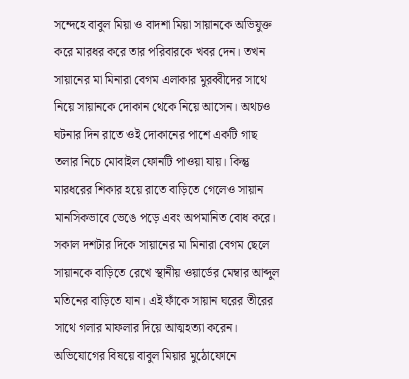সন্দেহে বাবুল মিয়া ও বাদশা মিয়া সায়ানকে অভিযুক্ত করে মারধর করে তার পরিবারকে খবর দেন। তখন সায়ানের মা মিনারা বেগম এলাকার মুরব্বীদের সাথে নিয়ে সায়ানকে দোকান থেকে নিয়ে আসেন। অথচও ঘটনার দিন রাতে ওই দোকানের পাশে একটি গাছ তলার নিচে মোবাইল ফোনটি পাওয়া যায়। কিন্তু মারধরের শিকার হয়ে রাতে বাড়িতে গেলেও সায়ান মানসিকভাবে ভেঙে পড়ে এবং অপমানিত বোধ করে। সকাল দশটার দিকে সায়ানের মা মিনারা বেগম ছেলে সায়ানকে বাড়িতে রেখে স্থানীয় ওয়ার্ডের মেম্বার আব্দুল মতিনের বাড়িতে যান। এই ফাঁকে সায়ান ঘরের তীরের সাথে গলার মাফলার দিয়ে আত্মহত্যা করেন।
অভিযোগের বিষয়ে বাবুল মিয়ার মুঠোফোনে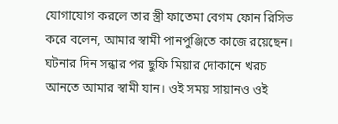যোগাযোগ করলে তার স্ত্রী ফাতেমা বেগম ফোন রিসিভ করে বলেন, আমার স্বামী পানপুঞ্জিতে কাজে রয়েছেন। ঘটনার দিন সন্ধার পর ছুফি মিয়ার দোকানে খরচ আনতে আমার স্বামী যান। ওই সময় সায়ানও ওই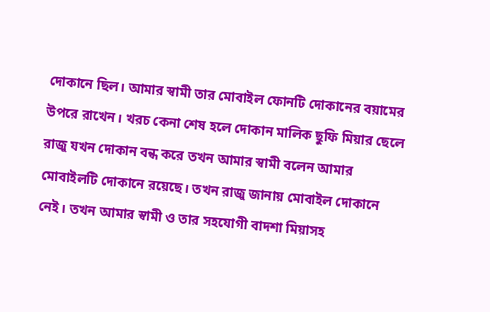দোকানে ছিল। আমার স্বামী তার মোবাইল ফোনটি দোকানের বয়ামের উপরে রাখেন। খরচ কেনা শেষ হলে দোকান মালিক ছুফি মিয়ার ছেলে রাজু যখন দোকান বন্ধ করে তখন আমার স্বামী বলেন আমার মোবাইলটি দোকানে রয়েছে। তখন রাজু জানায় মোবাইল দোকানে নেই। তখন আমার স্বামী ও তার সহযোগী বাদশা মিয়াসহ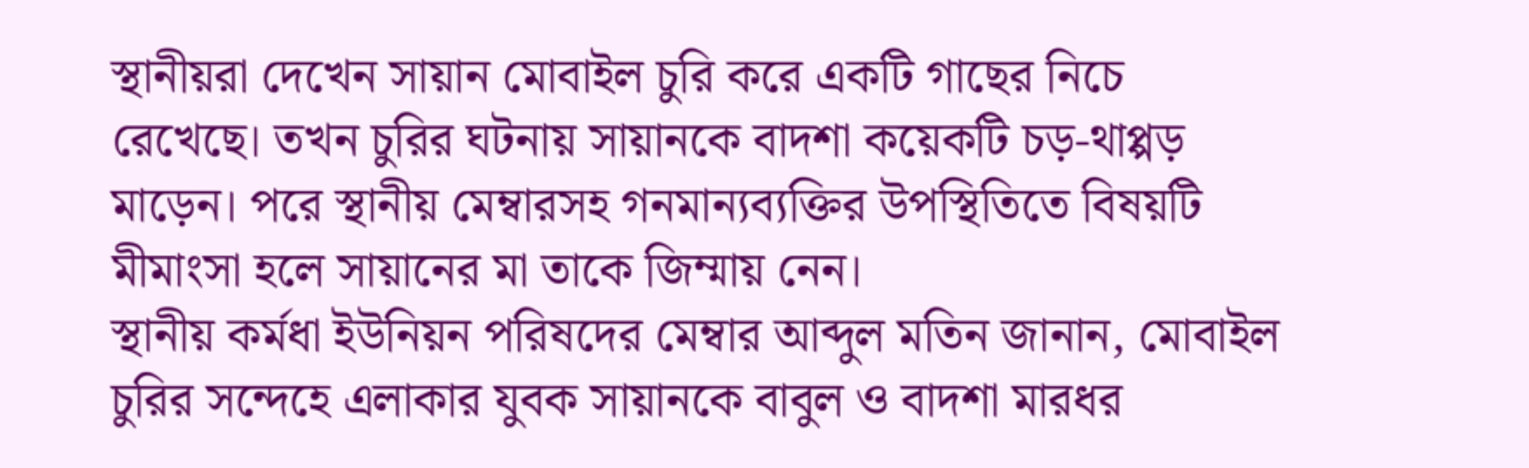স্থানীয়রা দেখেন সায়ান মোবাইল চুরি করে একটি গাছের নিচে রেখেছে। তখন চুরির ঘটনায় সায়ানকে বাদশা কয়েকটি চড়-থাপ্পড় মাড়েন। পরে স্থানীয় মেম্বারসহ গনমান্যব্যক্তির উপস্থিতিতে বিষয়টি মীমাংসা হলে সায়ানের মা তাকে জিম্মায় নেন।
স্থানীয় কর্মধা ইউনিয়ন পরিষদের মেম্বার আব্দুল মতিন জানান, মোবাইল চুরির সন্দেহে এলাকার যুবক সায়ানকে বাবুল ও বাদশা মারধর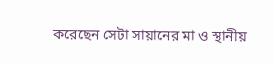করেছেন সেটা সায়ানের মা ও স্থানীয়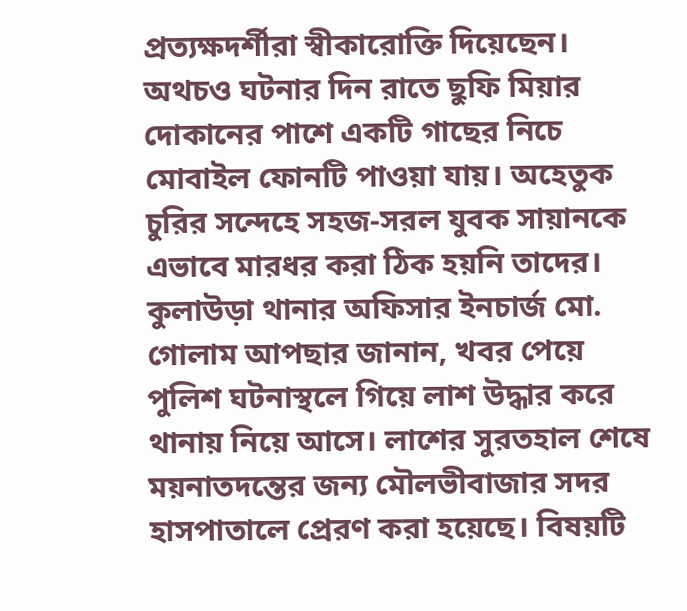প্রত্যক্ষদর্শীরা স্বীকারোক্তি দিয়েছেন। অথচও ঘটনার দিন রাতে ছুফি মিয়ার দোকানের পাশে একটি গাছের নিচে মোবাইল ফোনটি পাওয়া যায়। অহেতুক চুরির সন্দেহে সহজ-সরল যুবক সায়ানকে এভাবে মারধর করা ঠিক হয়নি তাদের।
কুলাউড়া থানার অফিসার ইনচার্জ মো. গোলাম আপছার জানান, খবর পেয়ে পুলিশ ঘটনাস্থলে গিয়ে লাশ উদ্ধার করে থানায় নিয়ে আসে। লাশের সুরতহাল শেষে ময়নাতদন্তের জন্য মৌলভীবাজার সদর হাসপাতালে প্রেরণ করা হয়েছে। বিষয়টি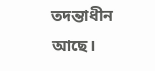তদন্তাধীন আছে।